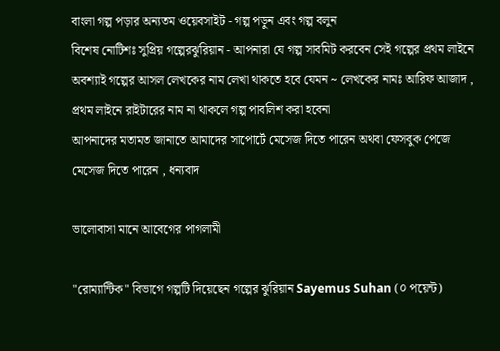বাংলা গল্প পড়ার অন্যতম ওয়েবসাইট - গল্প পড়ুন এবং গল্প বলুন
বিশেষ নোটিশঃ সুপ্রিয় গল্পেরঝুরিয়ান - আপনারা যে গল্প সাবমিট করবেন সেই গল্পের প্রথম লাইনে অবশ্যাই গল্পের আসল লেখকের নাম লেখা থাকতে হবে যেমন ~ লেখকের নামঃ আরিফ আজাদ , প্রথম লাইনে রাইটারের নাম না থাকলে গল্প পাবলিশ করা হবেনা
আপনাদের মতামত জানাতে আমাদের সাপোর্টে মেসেজ দিতে পারেন অথবা ফেসবুক পেজে মেসেজ দিতে পারেন , ধন্যবাদ

ভালোবাসা মানে আবেগের পাগলামী

"রোম্যান্টিক" বিভাগে গল্পটি দিয়েছেন গল্পের ঝুরিয়ান Sayemus Suhan (০ পয়েন্ট)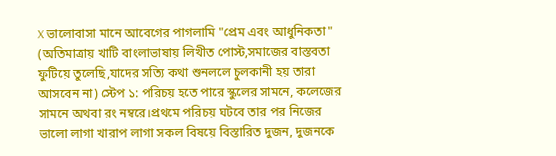X ভালোবাসা মানে আবেগের পাগলামি "প্রেম এবং আধুনিকতা" (অতিমাত্রায় খাটি বাংলাভাষায় লিখীত পোস্ট,সমাজের বাস্তবতা ফুটিয়ে তুলেছি,যাদের সত্যি কথা শুনললে চুলকানী হয় তারা আসবেন না) স্টেপ ১: পরিচয় হতে পারে স্কুলের সামনে, কলেজের সামনে অথবা রং নম্বরে।প্রথমে পরিচয় ঘটবে তার পর নিজের ভালো লাগা খারাপ লাগা সকল বিষয়ে বিস্তারিত দুজন, দুজনকে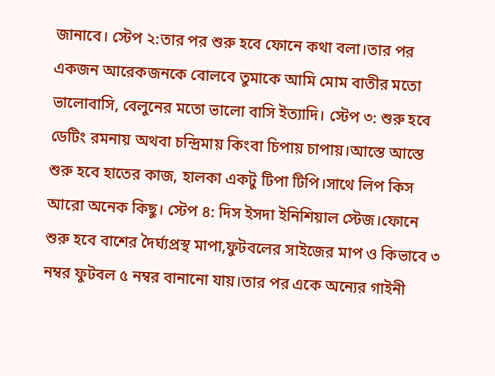জানাবে। স্টেপ ২:তার পর শুরু হবে ফোনে কথা বলা।তার পর একজন আরেকজনকে বোলবে তুমাকে আমি মোম বাতীর মতো ভালোবাসি, বেলুনের মতো ভালো বাসি ইত্যাদি। স্টেপ ৩: শুরু হবে ডেটিং রমনায় অথবা চন্দ্রিমায় কিংবা চিপায় চাপায়।আস্তে আস্তে শুরু হবে হাতের কাজ, হালকা একটু টিপা টিপি।সাথে লিপ কিস আরো অনেক কিছু। স্টেপ ৪: দিস ইসদা ইনিশিয়াল স্টেজ।ফোনে শুরু হবে বাশের দৈর্ঘ্যপ্রস্থ মাপা,ফুটবলের সাইজের মাপ ও কিভাবে ৩ নম্বর ফুটবল ৫ নম্বর বানানো যায়।তার পর একে অন্যের গাইনী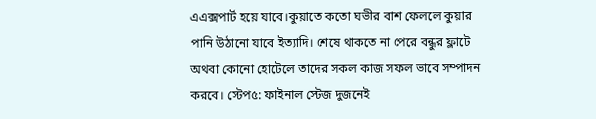এএক্সপার্ট হয়ে যাবে।কুয়াতে কতো ঘভীর বাশ ফেললে কুয়ার পানি উঠানো যাবে ইত্যাদি। শেষে থাকতে না পেরে বন্ধুর ফ্লাটে অথবা কোনো হোটেলে তাদের সকল কাজ সফল ভাবে সম্পাদন করবে। স্টেপ৫: ফাইনাল স্টেজ দুজনেই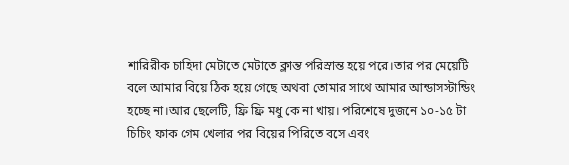শারিরীক চাহিদা মেটাতে মেটাতে ক্লান্ত পরিস্রান্ত হয়ে পরে।তার পর মেয়েটি বলে আমার বিয়ে ঠিক হয়ে গেছে অথবা তোমার সাথে আমার আন্ডাসস্টান্ডিং হচ্ছে না।আর ছেলেটি, ফ্রি ফ্রি মধু কে না খায়। পরিশেষে দুজনে ১০-১৫ টা চিচিং ফাক গেম খেলার পর বিয়ের পিরিতে বসে এবং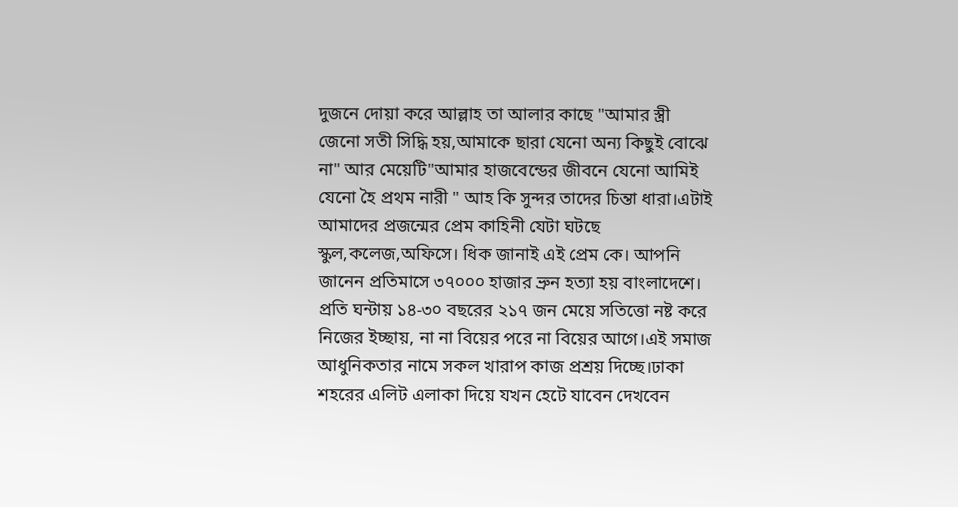দুজনে দোয়া করে আল্লাহ তা আলার কাছে "আমার স্ত্রী জেনো সতী সিদ্ধি হয়,আমাকে ছারা যেনো অন্য কিছুই বোঝে না" আর মেয়েটি"আমার হাজবেন্ডের জীবনে যেনো আমিই যেনো হৈ প্রথম নারী " আহ কি সুন্দর তাদের চিন্তা ধারা।এটাই আমাদের প্রজন্মের প্রেম কাহিনী যেটা ঘটছে স্কুল,কলেজ,অফিসে। ধিক জানাই এই প্রেম কে। আপনি জানেন প্রতিমাসে ৩৭০০০ হাজার ভ্রুন হত্যা হয় বাংলাদেশে। প্রতি ঘন্টায় ১৪-৩০ বছরের ২১৭ জন মেয়ে সতিত্তো নষ্ট করে নিজের ইচ্ছায়, না না বিয়ের পরে না বিয়ের আগে।এই সমাজ আধুনিকতার নামে সকল খারাপ কাজ প্রশ্রয় দিচ্ছে।ঢাকা শহরের এলিট এলাকা দিয়ে যখন হেটে যাবেন দেখবেন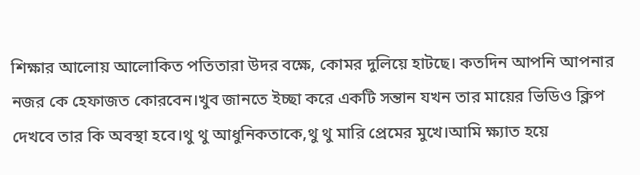শিক্ষার আলোয় আলোকিত পতিতারা উদর বক্ষে, কোমর দুলিয়ে হাটছে। কতদিন আপনি আপনার নজর কে হেফাজত কোরবেন।খুব জানতে ইচ্ছা করে একটি সন্তান যখন তার মায়ের ভিডিও ক্লিপ দেখবে তার কি অবস্থা হবে।থু থু আধুনিকতাকে,থু থু মারি প্রেমের মুখে।আমি ক্ষ্যাত হয়ে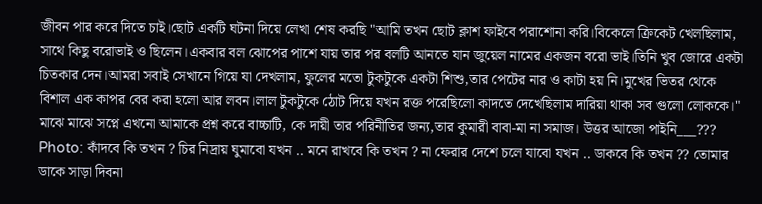জীবন পার করে দিতে চাই।ছোট একটি ঘটনা দিয়ে লেখা শেষ করছি "আমি তখন ছোট ক্লাশ ফাইবে পরাশোনা করি।বিকেলে ক্রিকেট খেলছিলাম, সাথে কিছু বরোভাই ও ছিলেন।একবার বল ঝোপের পাশে যায় তার পর বলটি আনতে যান জুয়েল নামের একজন বরো ভাই।তিনি খুব জোরে একটা চিতকার দেন।আমরা সবাই সেখানে গিয়ে যা দেখলাম, ফুলের মতো টুকটুকে একটা শিশু,তার পেটের নার ও কাটা হয় নি।মুখের ভিতর থেকে বিশাল এক কাপর বের করা হলো আর লবন।লাল টুকটুকে ঠোট দিয়ে যখন রক্ত পরেছিলো কাদতে দেখেছিলাম দারিয়া থাকা সব গুলো লোককে।" মাঝে মাঝে সপ্নে এখনো আমাকে প্রশ্ন করে বাচ্চাটি, কে দায়ী তার পরিনীতির জন্য,তার কুমারী বাবা-মা না সমাজ। উত্তর আজো পাইনি___??? Photo: কাঁদবে কি তখন ? চির নিদ্রায় ঘুমাবো যখন .. মনে রাখবে কি তখন ? না ফেরার দেশে চলে যাবো যখন .. ডাকবে কি তখন ?? তোমার ডাকে সাড়া দিবনা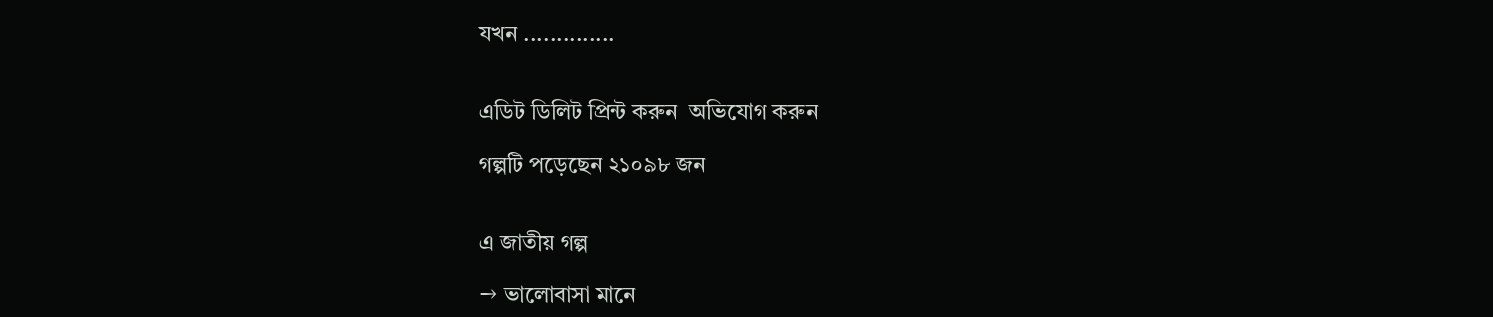যখন ..............


এডিট ডিলিট প্রিন্ট করুন  অভিযোগ করুন

গল্পটি পড়েছেন ২১০৯৮ জন


এ জাতীয় গল্প

→ ভালোবাসা মানে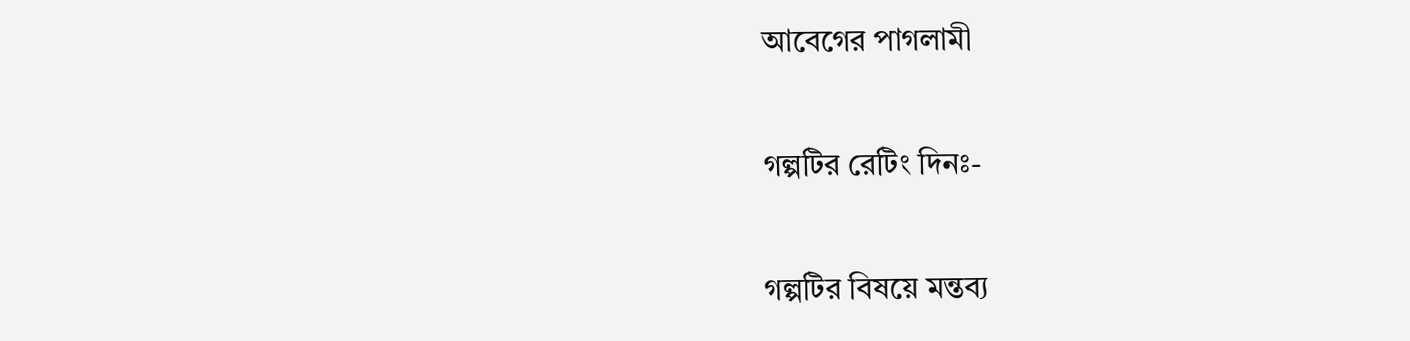আবেগের পাগলামী

গল্পটির রেটিং দিনঃ-

গল্পটির বিষয়ে মন্তব্য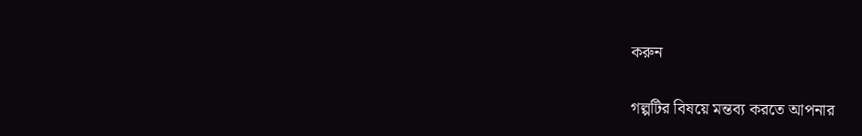করুন

গল্পটির বিষয়ে মন্তব্য করতে আপনার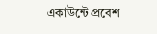একাউন্টে প্রবেশ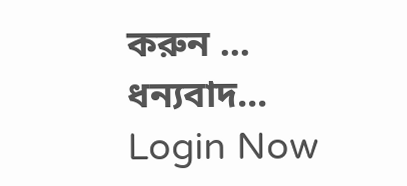করুন ... ধন্যবাদ... Login Now